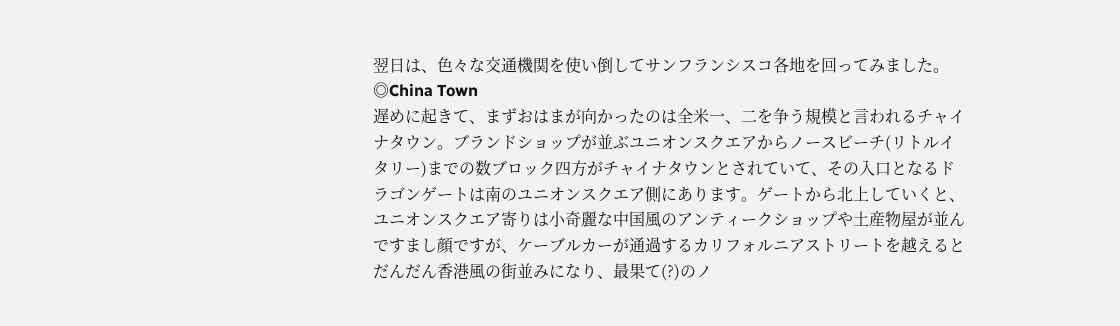翌日は、色々な交通機関を使い倒してサンフランシスコ各地を回ってみました。
◎China Town
遅めに起きて、まずおはまが向かったのは全米一、二を争う規模と言われるチャイナタウン。ブランドショップが並ぶユニオンスクエアからノースビーチ(リトルイタリー)までの数ブロック四方がチャイナタウンとされていて、その入口となるドラゴンゲートは南のユニオンスクエア側にあります。ゲートから北上していくと、ユニオンスクエア寄りは小奇麗な中国風のアンティークショップや土産物屋が並んですまし顔ですが、ケーブルカーが通過するカリフォルニアストリートを越えるとだんだん香港風の街並みになり、最果て(?)のノ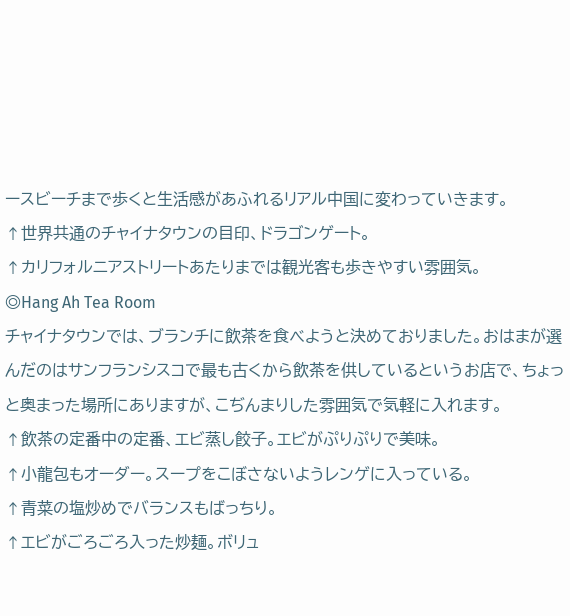ースビーチまで歩くと生活感があふれるリアル中国に変わっていきます。
↑世界共通のチャイナタウンの目印、ドラゴンゲート。
↑カリフォルニアストリートあたりまでは観光客も歩きやすい雰囲気。
◎Hang Ah Tea Room
チャイナタウンでは、ブランチに飲茶を食べようと決めておりました。おはまが選んだのはサンフランシスコで最も古くから飲茶を供しているというお店で、ちょっと奥まった場所にありますが、こぢんまりした雰囲気で気軽に入れます。
↑飲茶の定番中の定番、エビ蒸し餃子。エビがぷりぷりで美味。
↑小龍包もオーダー。スープをこぼさないようレンゲに入っている。
↑青菜の塩炒めでバランスもばっちり。
↑エビがごろごろ入った炒麺。ボリュ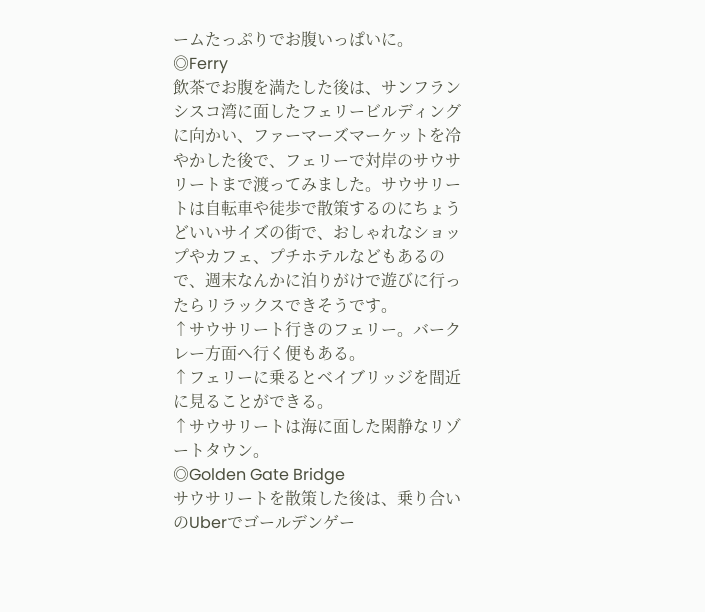ームたっぷりでお腹いっぱいに。
◎Ferry
飲茶でお腹を満たした後は、サンフランシスコ湾に面したフェリービルディングに向かい、ファーマーズマーケットを冷やかした後で、フェリーで対岸のサウサリートまで渡ってみました。サウサリートは自転車や徒歩で散策するのにちょうどいいサイズの街で、おしゃれなショップやカフェ、プチホテルなどもあるので、週末なんかに泊りがけで遊びに行ったらリラックスできそうです。
↑サウサリート行きのフェリー。バークレー方面へ行く便もある。
↑フェリーに乗るとベイブリッジを間近に見ることができる。
↑サウサリートは海に面した閑静なリゾートタウン。
◎Golden Gate Bridge
サウサリートを散策した後は、乗り合いのUberでゴールデンゲー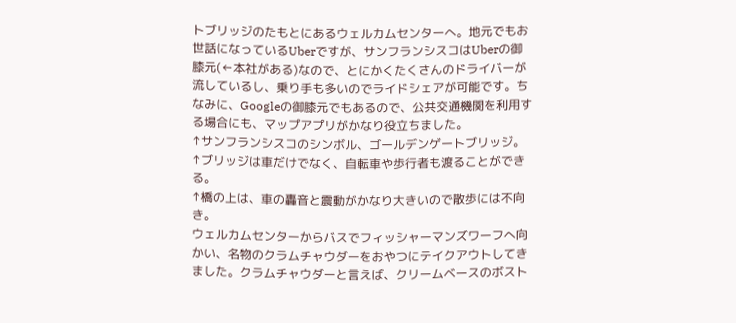トブリッジのたもとにあるウェルカムセンターへ。地元でもお世話になっているUberですが、サンフランシスコはUberの御膝元(←本社がある)なので、とにかくたくさんのドライバーが流しているし、乗り手も多いのでライドシェアが可能です。ちなみに、Googleの御膝元でもあるので、公共交通機関を利用する場合にも、マップアプリがかなり役立ちました。
↑サンフランシスコのシンボル、ゴールデンゲートブリッジ。
↑ブリッジは車だけでなく、自転車や歩行者も渡ることができる。
↑橋の上は、車の轟音と震動がかなり大きいので散歩には不向き。
ウェルカムセンターからバスでフィッシャーマンズワーフへ向かい、名物のクラムチャウダーをおやつにテイクアウトしてきました。クラムチャウダーと言えば、クリームベースのボスト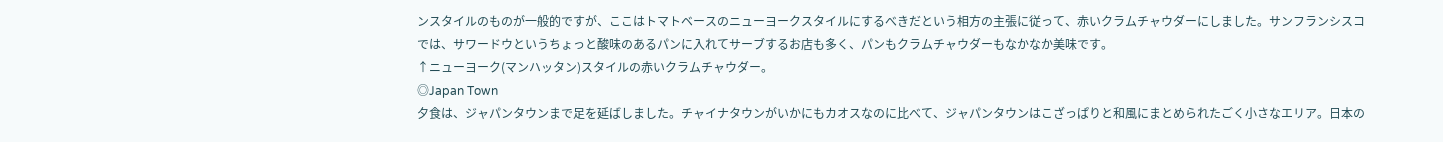ンスタイルのものが一般的ですが、ここはトマトベースのニューヨークスタイルにするべきだという相方の主張に従って、赤いクラムチャウダーにしました。サンフランシスコでは、サワードウというちょっと酸味のあるパンに入れてサーブするお店も多く、パンもクラムチャウダーもなかなか美味です。
↑ニューヨーク(マンハッタン)スタイルの赤いクラムチャウダー。
◎Japan Town
夕食は、ジャパンタウンまで足を延ばしました。チャイナタウンがいかにもカオスなのに比べて、ジャパンタウンはこざっぱりと和風にまとめられたごく小さなエリア。日本の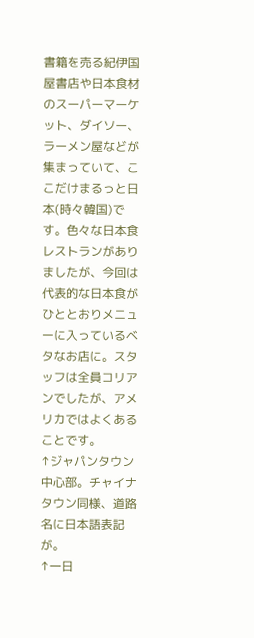書籍を売る紀伊国屋書店や日本食材のスーパーマーケット、ダイソー、ラーメン屋などが集まっていて、ここだけまるっと日本(時々韓国)です。色々な日本食レストランがありましたが、今回は代表的な日本食がひととおりメニューに入っているベタなお店に。スタッフは全員コリアンでしたが、アメリカではよくあることです。
↑ジャパンタウン中心部。チャイナタウン同様、道路名に日本語表記が。
↑一日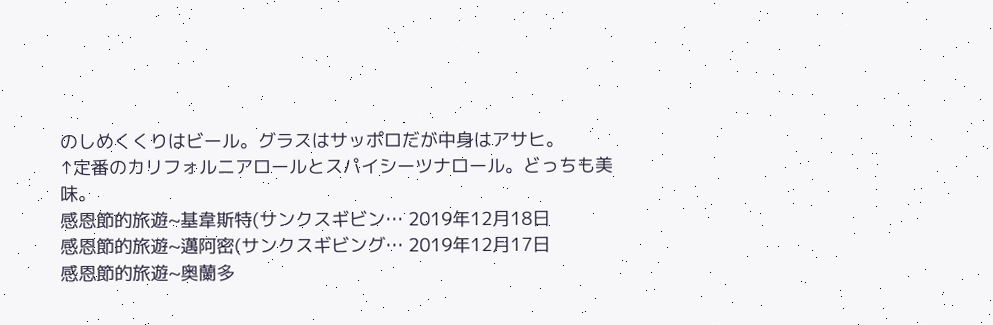のしめくくりはビール。グラスはサッポロだが中身はアサヒ。
↑定番のカリフォルニアロールとスパイシーツナロール。どっちも美味。
感恩節的旅遊~基韋斯特(サンクスギビン… 2019年12月18日
感恩節的旅遊~邁阿密(サンクスギビング… 2019年12月17日
感恩節的旅遊~奥蘭多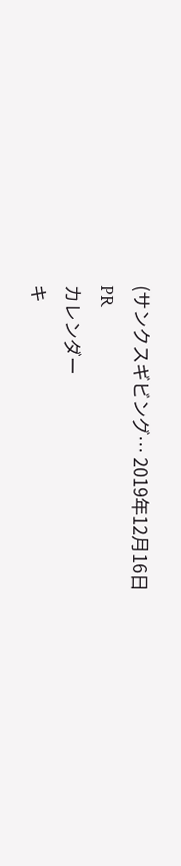(サンクスギビング… 2019年12月16日
PR
カレンダー
キ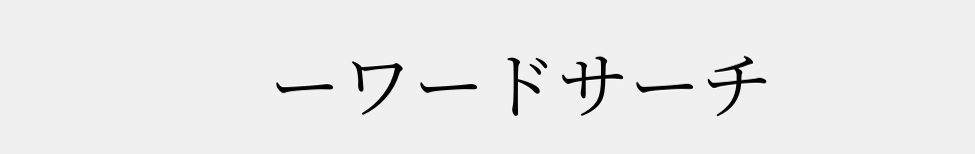ーワードサーチ